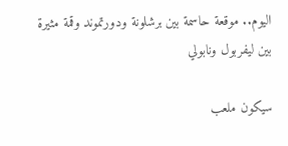اليوم.. موقعة حاسمة بين برشلونة ودورتموند وقمة مثيرة بين ليفربول ونابولي

سيكون ملعب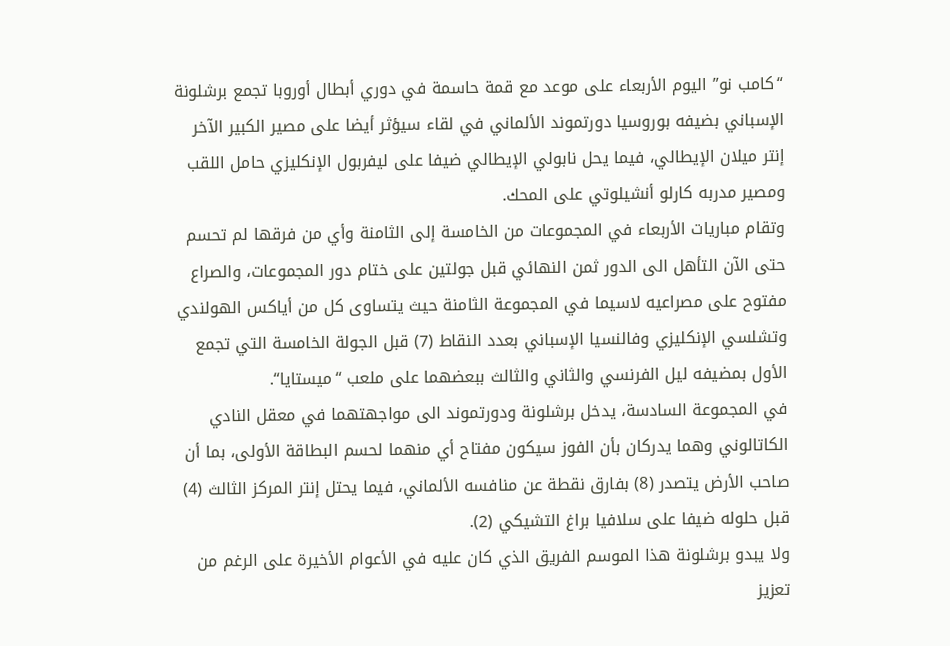“كامب نو” اليوم الأربعاء على موعد مع قمة حاسمة في دوري أبطال أوروبا تجمع برشلونة الإسباني بضيفه بوروسيا دورتموند الألماني في لقاء سيؤثر أيضا على مصير الكبير الآخر إنتر ميلان الإيطالي، فيما يحل نابولي الإيطالي ضيفا على ليفربول الإنكليزي حامل اللقب ومصير مدربه كارلو أنشيلوتي على المحك.
وتقام مباريات الأربعاء في المجموعات من الخامسة إلى الثامنة وأي من فرقها لم تحسم حتى الآن التأهل الى الدور ثمن النهائي قبل جولتين على ختام دور المجموعات، والصراع مفتوح على مصراعيه لاسيما في المجموعة الثامنة حيث يتساوى كل من أياكس الهولندي وتشلسي الإنكليزي وفالنسيا الإسباني بعدد النقاط (7) قبل الجولة الخامسة التي تجمع الأول بمضيفه ليل الفرنسي والثاني والثالث ببعضهما على ملعب “ميستايا“.
في المجموعة السادسة، يدخل برشلونة ودورتموند الى مواجهتهما في معقل النادي الكاتالوني وهما يدركان بأن الفوز سيكون مفتاح أي منهما لحسم البطاقة الأولى، بما أن صاحب الأرض يتصدر (8) بفارق نقطة عن منافسه الألماني، فيما يحتل إنتر المركز الثالث (4) قبل حلوله ضيفا على سلافيا براغ التشيكي (2).
ولا يبدو برشلونة هذا الموسم الفريق الذي كان عليه في الأعوام الأخيرة على الرغم من تعزيز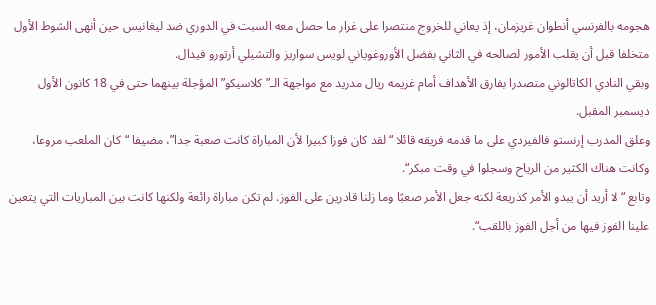هجومه بالفرنسي أنطوان غريزمان، إذ يعاني للخروج منتصرا على غرار ما حصل معه السبت في الدوري ضد ليغانيس حين أنهى الشوط الأول متخلفا قبل أن يقلب الأمور لصالحه في الثاني بفضل الأوروغوياني لويس سواريز والتشيلي أرتورو فيدال.
وبقي النادي الكاتالوني متصدرا بفارق الأهداف أمام غريمه ريال مدريد مع مواجهة الـ”كلاسيكو” المؤجلة بينهما حتى في 18 كانون الأول ديسمبر المقبل.
وعلق المدرب إرنستو فالفيردي على ما قدمه فريقه قائلا “لقد كان فوزا كبيرا لأن المباراة كانت صعبة جدا”، مضيفا “كان الملعب مروعا، وكانت هناك الكثير من الرياح وسجلوا في وقت مبكر“.
وتابع “لا أريد أن يبدو الأمر كذريعة لكنه جعل الأمر صعبًا وما زلنا قادرين على الفوز. لم تكن مباراة رائعة ولكنها كانت بين المباريات التي يتعين علينا الفوز فيها من أجل الفوز باللقب“.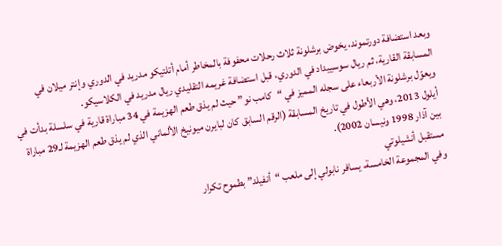وبعد استضافة دورتموند، يخوض برشلونة ثلاث رحلات محفوفة بالمخاطر أمام أتلتيكو مدريد في الدوري وإنتر ميلان في المسابقة القارية، ثم ريال سوسييداد في الدوري، قبل استضافة غريمه التقليدي ريال مدريد في الكلاسيكو.
ويعوّل برشلونة الأربعاء على سجله المميز في “كامب نو” حيث لم يذق طعم الهزيمة في 34 مباراة قارية في سلسلة بدأت في أيلول 2013، وهي الأطول في تاريخ المسابقة (الرقم السابق كان لبايرن ميونيخ الألماني الذي لم يذق طعم الهزيمة لـ29 مباراة بين آذار 1998 ونيسان 2002).
مستقبل أنشيلوتي
وفي المجموعة الخامسة، يسافر نابولي إلى ملعب “أنفيلد” بطموح تكرار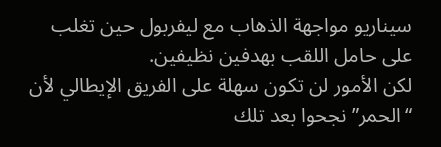سيناريو مواجهة الذهاب مع ليفربول حين تغلب على حامل اللقب بهدفين نظيفين.
لكن الأمور لن تكون سهلة على الفريق الإيطالي لأن “الحمر” نجحوا بعد تلك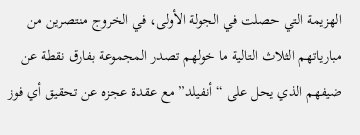الهزيمة التي حصلت في الجولة الأولى، في الخروج منتصرين من مبارياتهم الثلاث التالية ما خولهم تصدر المجموعة بفارق نقطة عن ضيفهم الذي يحل على “أنفيلد” مع عقدة عجزه عن تحقيق أي فوز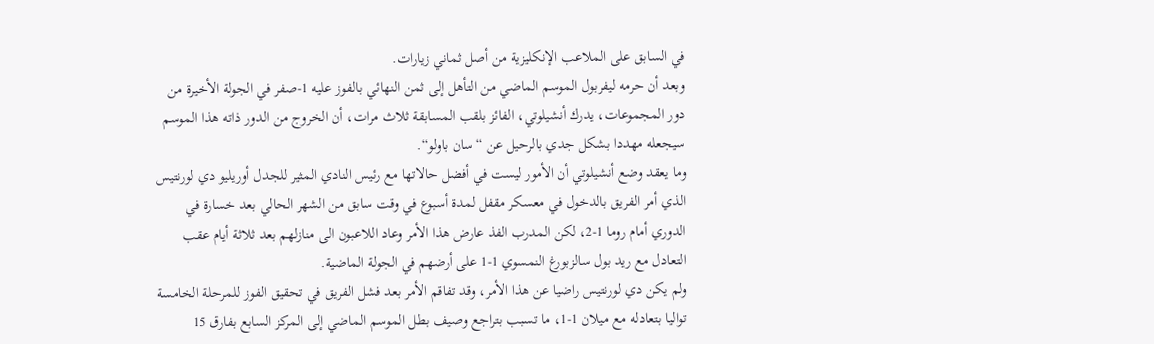في السابق على الملاعب الإنكليزية من أصل ثماني زيارات.
وبعد أن حرمه ليفربول الموسم الماضي من التأهل إلى ثمن النهائي بالفوز عليه 1-صفر في الجولة الأخيرة من دور المجموعات، يدرك أنشيلوتي، الفائز بلقب المسابقة ثلاث مرات، أن الخروج من الدور ذاته هذا الموسم سيجعله مهددا بشكل جدي بالرحيل عن “سان باولو“.
وما يعقد وضع أنشيلوتي أن الأمور ليست في أفضل حالاتها مع رئيس النادي المثير للجدل أوريليو دي لورنتيس الذي أمر الفريق بالدخول في معسكر مقفل لمدة أسبوع في وقت سابق من الشهر الحالي بعد خسارة في الدوري أمام روما 1-2، لكن المدرب الفذ عارض هذا الأمر وعاد اللاعبون الى منازلهم بعد ثلاثة أيام عقب التعادل مع ريد بول سالزبورغ النمسوي 1-1 على أرضهم في الجولة الماضية.
ولم يكن دي لورنتيس راضيا عن هذا الأمر، وقد تفاقم الأمر بعد فشل الفريق في تحقيق الفوز للمرحلة الخامسة تواليا بتعادله مع ميلان 1-1، ما تسبب بتراجع وصيف بطل الموسم الماضي إلى المركز السابع بفارق 15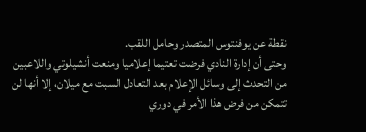نقطة عن يوفنتوس المتصدر وحامل اللقب.
وحتى أن إدارة النادي فرضت تعتيما إعلاميا ومنعت أنشيلوتي واللاعبين من التحدث إلى وسائل الإعلام بعد التعادل السبت مع ميلان، إلا أنها لن تتمكن من فرض هذا الأمر في دوري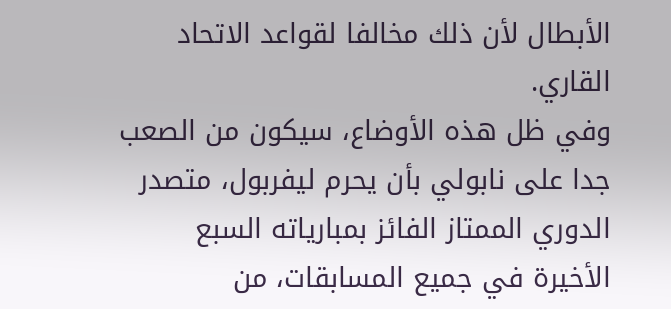الأبطال لأن ذلك مخالفا لقواعد الاتحاد القاري.
وفي ظل هذه الأوضاع، سيكون من الصعب جدا على نابولي بأن يحرم ليفربول، متصدر الدوري الممتاز الفائز بمبارياته السبع الأخيرة في جميع المسابقات، من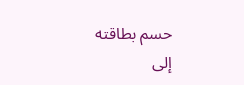حسم بطاقته إلى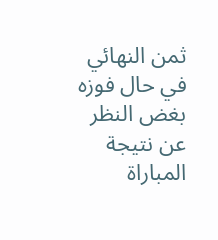ثمن النهائي في حال فوزه بغض النظر عن نتيجة المباراة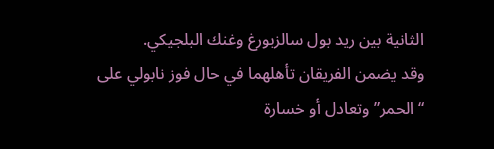الثانية بين ريد بول سالزبورغ وغنك البلجيكي.
وقد يضمن الفريقان تأهلهما في حال فوز نابولي على “الحمر” وتعادل أو خسارة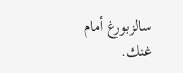سالزبورغ أمام غنك.